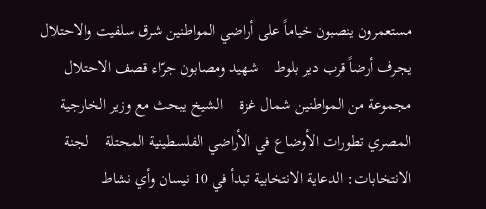مستعمرون ينصبون خياماً على أراضي المواطنين شرق سلفيت والاحتلال يجرف أرضاً قرب دير بلوط    شهيد ومصابون جرّاء قصف الاحتلال مجموعة من المواطنين شمال غزة    الشيخ يبحث مع وزير الخارجية المصري تطورات الأوضاع في الأراضي الفلسطينية المحتلة    لجنة الانتخابات: الدعاية الانتخابية تبدأ في 10 نيسان وأي نشاط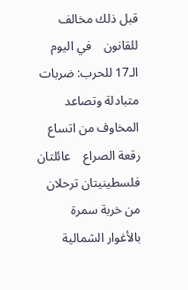قبل ذلك مخالف للقانون    في اليوم الـ17 للحرب: ضربات متبادلة وتصاعد المخاوف من اتساع رقعة الصراع    عائلتان فلسطينيتان ترحلان من خربة سمرة بالأغوار الشمالية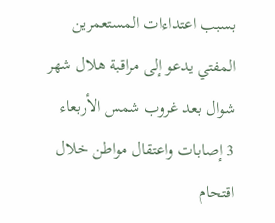بسبب اعتداءات المستعمرين    المفتي يدعو إلى مراقبة هلال شهر شوال بعد غروب شمس الأربعاء    3 إصابات واعتقال مواطن خلال اقتحام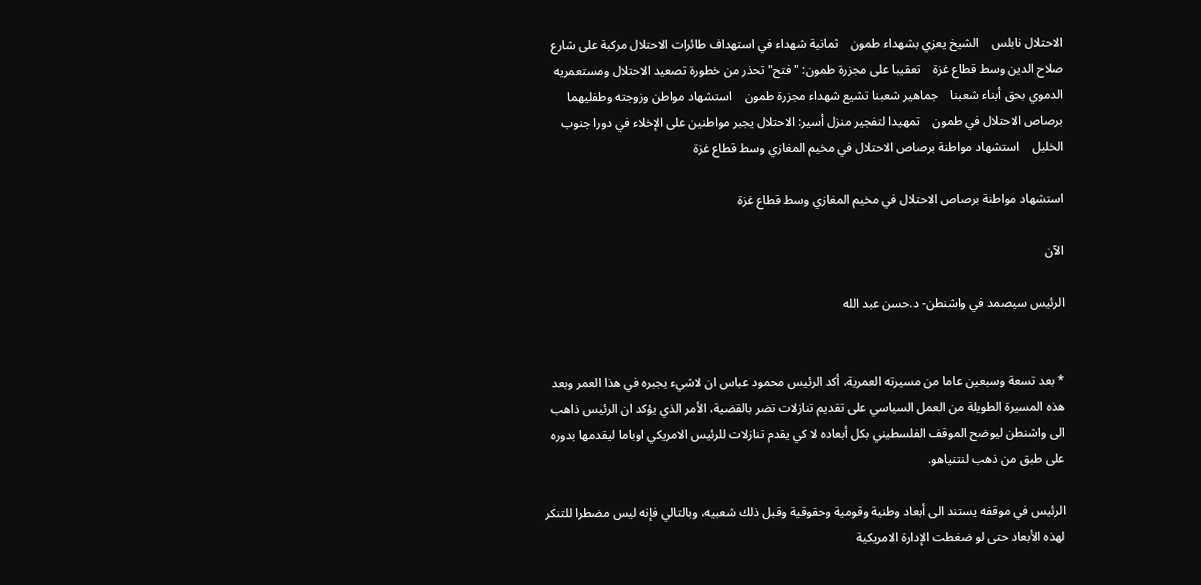الاحتلال نابلس    الشيخ يعزي بشهداء طمون    ثمانية شهداء في استهداف طائرات الاحتلال مركبة على شارع صلاح الدين وسط قطاع غزة    تعقيبا على مجزرة طمون: "فتح" تحذر من خطورة تصعيد الاحتلال ومستعمريه الدموي بحق أبناء شعبنا    جماهير شعبنا تشيع شهداء مجزرة طمون    استشهاد مواطن وزوجته وطفليهما برصاص الاحتلال في طمون    تمهيدا لتفجير منزل أسير: الاحتلال يجبر مواطنين على الإخلاء في دورا جنوب الخليل    استشهاد مواطنة برصاص الاحتلال في مخيم المغازي وسط قطاع غزة

استشهاد مواطنة برصاص الاحتلال في مخيم المغازي وسط قطاع غزة

الآن

الرئيس سيصمد في واشنطن- د.حسن عبد الله


* بعد تسعة وسبعين عاما من مسيرته العمرية، أكد الرئيس محمود عباس ان لاشيء يجبره في هذا العمر وبعد هذه المسيرة الطويلة من العمل السياسي على تقديم تنازلات تضر بالقضية، الأمر الذي يؤكد ان الرئيس ذاهب الى واشنطن ليوضح الموقف الفلسطيني بكل أبعاده لا كي يقدم تنازلات للرئيس الامريكي اوباما ليقدمها بدوره على طبق من ذهب لنتنياهو.

الرئيس في موقفه يستند الى أبعاد وطنية وقومية وحقوقية وقبل ذلك شعبيه، وبالتالي فإنه ليس مضطرا للتنكر لهذه الأبعاد حتى لو ضغطت الإدارة الامريكية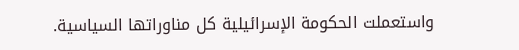واستعملت الحكومة الإسرائيلية كل مناوراتها السياسية.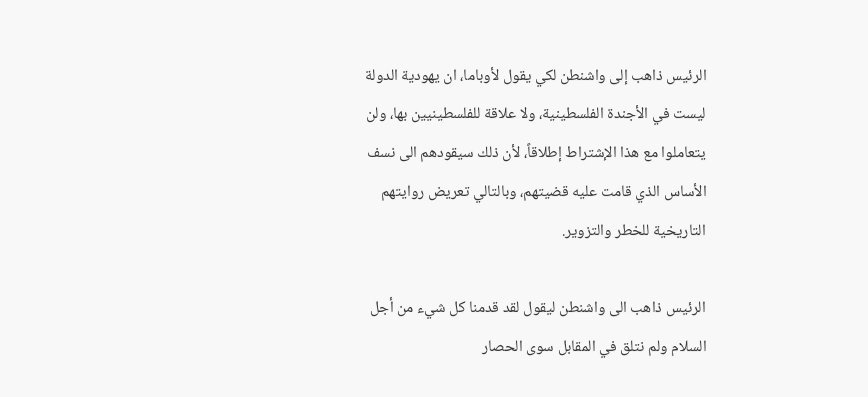الرئيس ذاهب إلى واشنطن لكي يقول لأوباما، ان يهودية الدولة ليست في الأجندة الفلسطينية، ولا علاقة للفلسطينيين بها، ولن يتعاملوا مع هذا الإشتراط إطلاقاً، لأن ذلك سيقودهم الى نسف الأساس الذي قامت عليه قضيتهم، وبالتالي تعريض روايتهم التاريخية للخطر والتزوير.

الرئيس ذاهب الى واشنطن ليقول لقد قدمنا كل شيء من أجل السلام ولم نتلق في المقابل سوى الحصار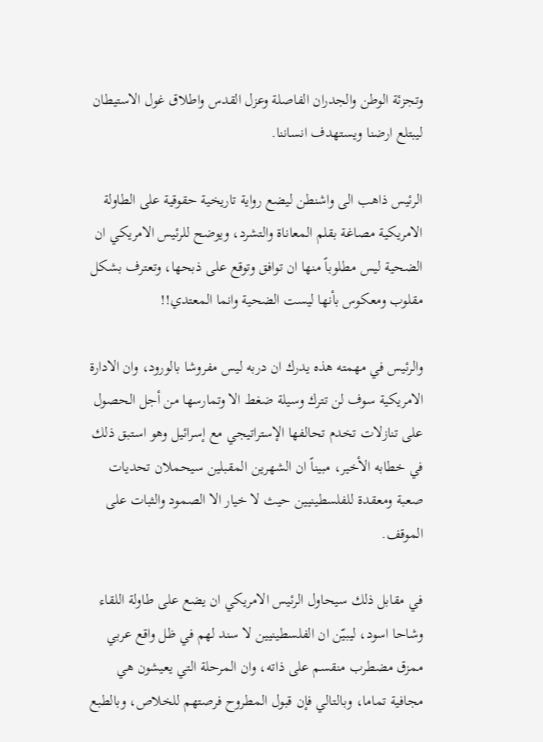وتجزئة الوطن والجدران الفاصلة وعزل القدس واطلاق غول الاستيطان ليبتلع ارضنا ويستهدف انساننا.

الرئيس ذاهب الى واشنطن ليضع رواية تاريخية حقوقية على الطاولة الامريكية مصاغة بقلم المعاناة والتشرد، ويوضح للرئيس الامريكي ان الضحية ليس مطلوباً منها ان توافق وتوقع على ذبحها، وتعترف بشكل مقلوب ومعكوس بأنها ليست الضحية وانما المعتدي!!

والرئيس في مهمته هذه يدرك ان دربه ليس مفروشا بالورود، وان الادارة الامريكية سوف لن تترك وسيلة ضغط الا وتمارسها من أجل الحصول على تنازلات تخدم تحالفها الإستراتيجي مع إسرائيل وهو استبق ذلك في خطابه الأخير، مبيناً ان الشهرين المقبلين سيحملان تحديات صعبة ومعقدة للفلسطينيين حيث لا خيار الا الصمود والثبات على الموقف.

في مقابل ذلك سيحاول الرئيس الامريكي ان يضع على طاولة اللقاء وشاحا اسود، ليبيّن ان الفلسطينيين لا سند لهم في ظل واقع عربي ممزق مضطرب منقسم على ذاته، وان المرحلة التي يعيشون هي مجافية تماما، وبالتالي فإن قبول المطروح فرصتهم للخلاص، وبالطبع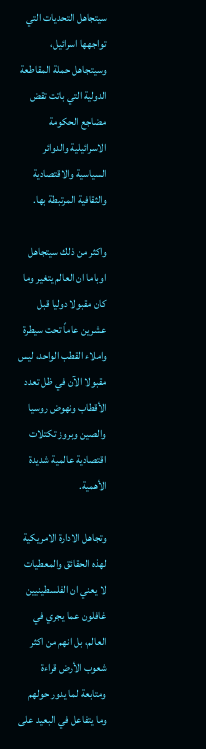سيتجاهل التحديات التي تواجهها اسرائيل، وسيتجاهل حملة المقاطعة الدولية التي باتت تقض مضاجع الحكومة الاسرائيلية والدوائر السياسية والاقتصادية والثقافية المرتبطة بها.

واكثر من ذلك سيتجاهل اوباما ان العالم يتغير وما كان مقبولا دوليا قبل عشرين عاماً تحت سيطرة واملاء القطب الواحد، ليس مقبولا الآن في ظل تعدد الأقطاب ونهوض روسيا والصين وبروز تكتلات اقتصادية عالمية شديدة الأهمية.

وتجاهل الادارة الامريكية لهذه الحقائق والمعطيات لا يعني ان الفلسطينيين غافلون عما يجري في العالم، بل انهم من اكثر شعوب الأرض قراءة ومتابعة لما يدور حولهم وما يتفاعل في البعيد على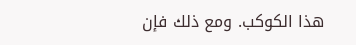هذا الكوكب. ومع ذلك فإن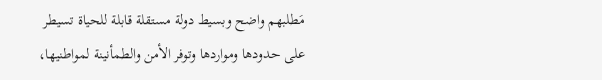مَطلبهم واضح وبسيط دولة مستقلة قابلة للحياة تسيطر على حدودها ومواردها وتوفر الأمن والطمأنينة لمواطنيها،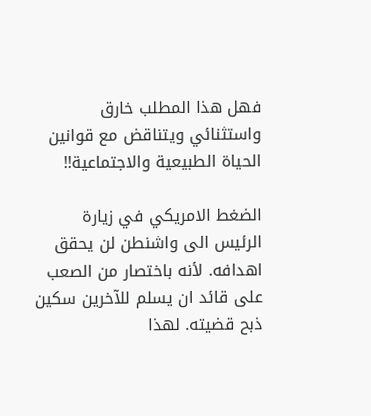فهل هذا المطلب خارق واستثنائي ويتناقض مع قوانين الحياة الطبيعية والاجتماعية!!

الضغط الامريكي في زيارة الرئيس الى واشنطن لن يحقق اهدافه. لأنه باختصار من الصعب على قائد ان يسلم للآخرين سكين ذبح قضيته. لهذا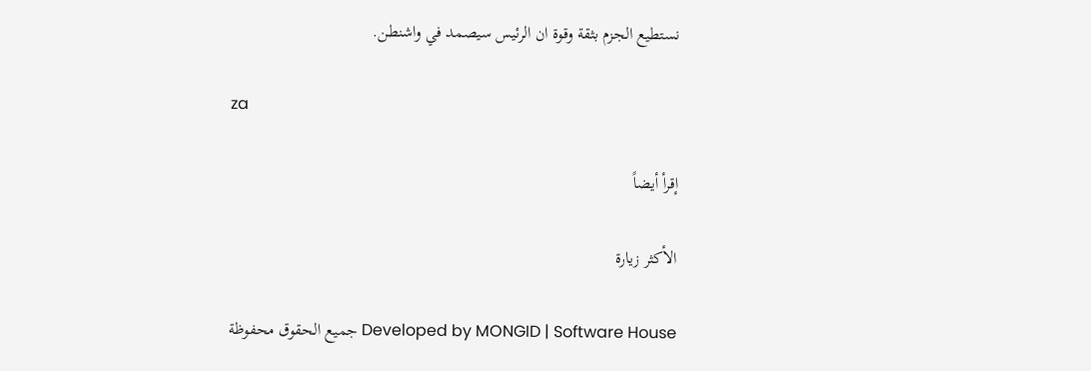نستطيع الجزم بثقة وقوة ان الرئيس سيصمد في واشنطن.

za

إقرأ أيضاً

الأكثر زيارة

Developed by MONGID | Software House جميع الحقوق محفوظة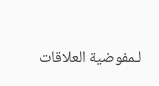لـمفوضية العلاقات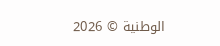الوطنية © 2026